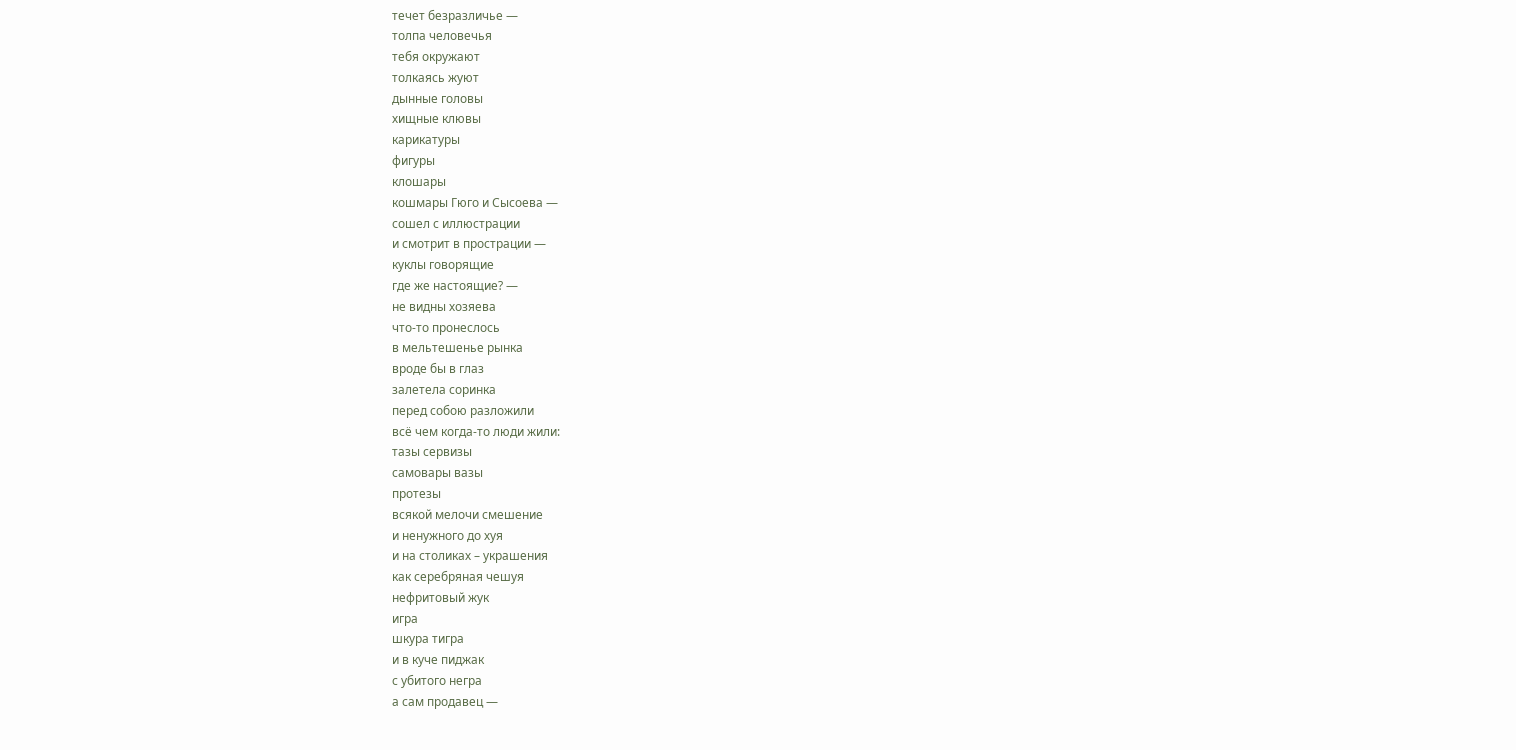течет безразличье —
толпа человечья
тебя окружают
толкаясь жуют
дынные головы
хищные клювы
карикатуры
фигуры
клошары
кошмары Гюго и Сысоева —
сошел с иллюстрации
и смотрит в прострации —
куклы говорящие
где же настоящие? —
не видны хозяева
что-то пронеслось
в мельтешенье рынка
вроде бы в глаз
залетела соринка
перед собою разложили
всё чем когда-то люди жили:
тазы сервизы
самовары вазы
протезы
всякой мелочи смешение
и ненужного до хуя
и на столиках – украшения
как серебряная чешуя
нефритовый жук
игра
шкура тигра
и в куче пиджак
с убитого негра
а сам продавец —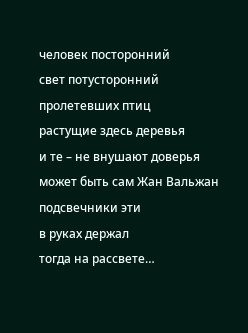человек посторонний
свет потусторонний
пролетевших птиц
растущие здесь деревья
и те – не внушают доверья
может быть сам Жан Вальжан
подсвечники эти
в руках держал
тогда на рассвете…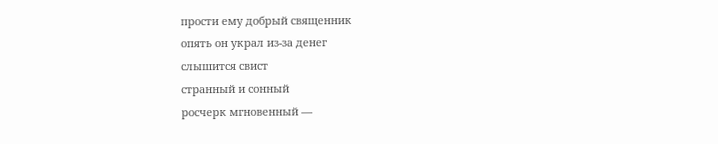прости ему добрый священник
опять он украл из‐за денег
слышится свист
странный и сонный
росчерк мгновенный —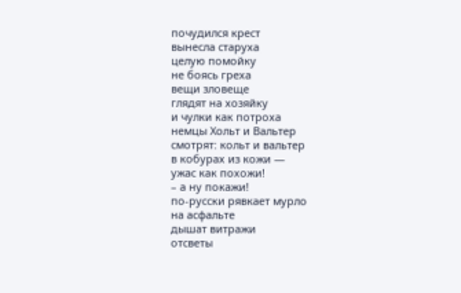почудился крест
вынесла старуха
целую помойку
не боясь греха
вещи зловеще
глядят на хозяйку
и чулки как потроха
немцы Хольт и Вальтер
смотрят: кольт и вальтер
в кобурах из кожи —
ужас как похожи!
– а ну покажи!
по-русски рявкает мурло
на асфальте
дышат витражи
отсветы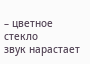– цветное стекло
звук нарастает